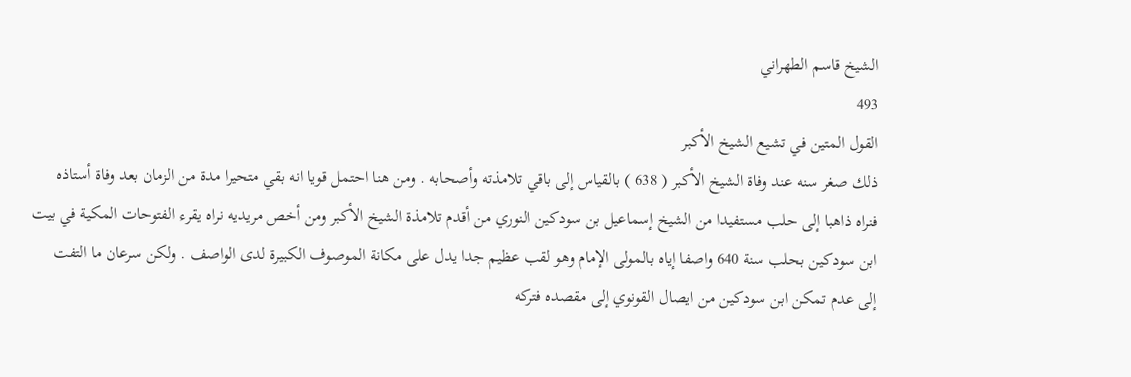الشيخ قاسم الطهراني
493
القول المتين في تشيع الشيخ الأكبر
ذلك صغر سنه عند وفاة الشيخ الأكبر ( 638 ) بالقياس إلى باقي تلامذته وأصحابه . ومن هنا احتمل قويا انه بقي متحيرا مدة من الزمان بعد وفاة أستاذه فنراه ذاهبا إلى حلب مستفيدا من الشيخ إسماعيل بن سودكين النوري من أقدم تلامذة الشيخ الأكبر ومن أخص مريديه نراه يقرء الفتوحات المكية في بيت ابن سودكين بحلب سنة 640 واصفا إياه بالمولى الإمام وهو لقب عظيم جدا يدل على مكانة الموصوف الكبيرة لدى الواصف . ولكن سرعان ما التفت إلى عدم تمكن ابن سودكين من ايصال القونوي إلى مقصده فتركه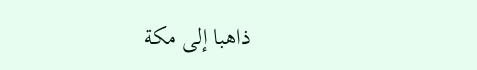ذاهبا إلى مكة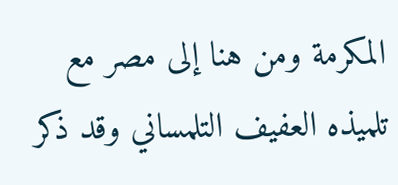المكرمة ومن هنا إلى مصر مع تلميذه العفيف التلمساني وقد ذكر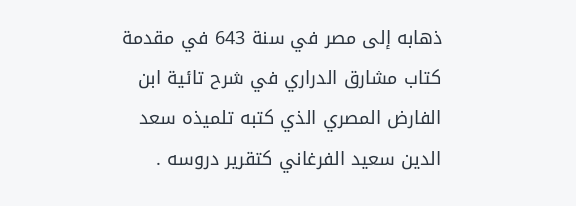ذهابه إلى مصر في سنة 643 في مقدمة كتاب مشارق الدراري في شرح تائية ابن الفارض المصري الذي كتبه تلميذه سعد الدين سعيد الفرغاني كتقرير دروسه .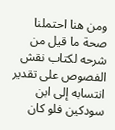ومن هنا احتملنا صحة ما قيل من شرحه لكتاب نقش الفصوص على تقدير انتسابه إلى ابن سودكين فلو كان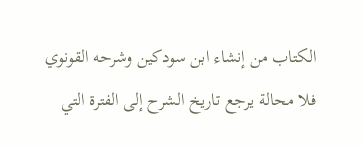الكتاب من إنشاء ابن سودكين وشرحه القونوي فلا محالة يرجع تاريخ الشرح إلى الفترة التي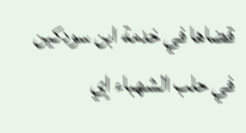قضاها في خدمة ابن سودكين في حلب الشهباء إي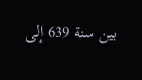بين سنة 639 إلى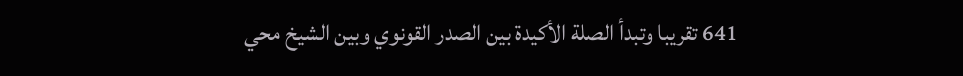641 تقريبا وتبدأ الصلة الأكيدة بين الصدر القونوي وبين الشيخ محي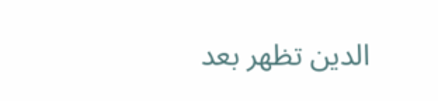الدين تظهر بعد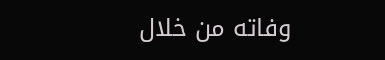وفاته من خلال